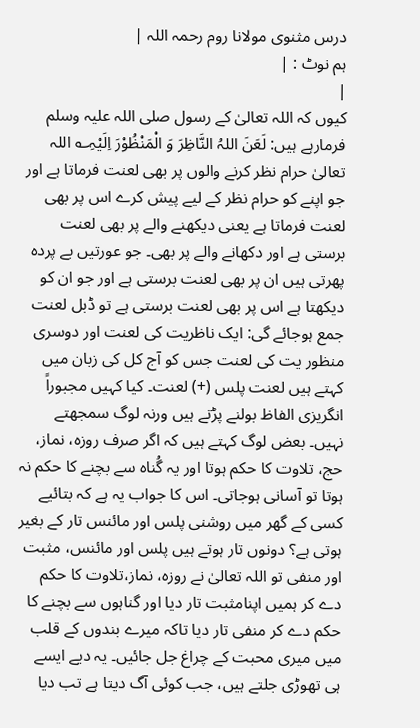درس مثنوی مولانا روم رحمہ اللہ |
ہم نوٹ : |
|
کیوں کہ اللہ تعالیٰ کے رسول صلی اللہ علیہ وسلم فرمارہے ہیں: لَعَنَ اللہُ النَّاظِرَ وَ الْمَنْظُوْرَ اِلَیْہِ؎ اللہ تعالیٰ حرام نظر کرنے والوں پر بھی لعنت فرماتا ہے اور جو اپنے کو حرام نظر کے لیے پیش کرے اس پر بھی لعنت فرماتا ہے یعنی دیکھنے والے پر بھی لعنت برستی ہے اور دکھانے والے پر بھی۔ جو عورتیں بے پردہ پھرتی ہیں ان پر بھی لعنت برستی ہے اور جو ان کو دیکھتا ہے اس پر بھی لعنت برستی ہے تو ڈبل لعنت جمع ہوجائے گی: ایک ناظریت کی لعنت اور دوسری منظور یت کی لعنت جس کو آج کل کی زبان میں کہتے ہیں لعنت پلس (+) لعنت۔ کیا کہیں مجبوراً انگریزی الفاظ بولنے پڑتے ہیں ورنہ لوگ سمجھتے نہیں۔ بعض لوگ کہتے ہیں کہ اگر صرف روزہ، نماز، حج، تلاوت کا حکم ہوتا اور یہ گُناہ سے بچنے کا حکم نہ ہوتا تو آسانی ہوجاتی۔ اس کا جواب یہ ہے کہ بتائیے کسی کے گھر میں روشنی پلس اور مائنس تار کے بغیر ہوتی ہے؟ دونوں تار ہوتے ہیں پلس اور مائنس، مثبت اور منفی تو اللہ تعالیٰ نے روزہ، نماز،تلاوت کا حکم دے کر ہمیں اپنامثبت تار دیا اور گناہوں سے بچنے کا حکم دے کر منفی تار دیا تاکہ میرے بندوں کے قلب میں میری محبت کے چراغ جل جائیں۔ یہ دیے ایسے ہی تھوڑی جلتے ہیں، جب کوئی آگ دیتا ہے تب دیا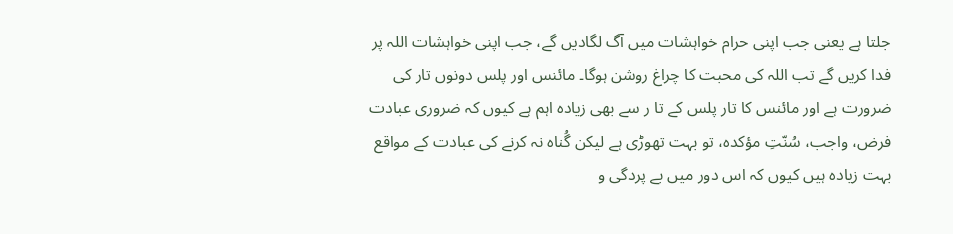جلتا ہے یعنی جب اپنی حرام خواہشات میں آگ لگادیں گے، جب اپنی خواہشات اللہ پر فدا کریں گے تب اللہ کی محبت کا چراغ روشن ہوگا۔ مائنس اور پلس دونوں تار کی ضرورت ہے اور مائنس کا تار پلس کے تا ر سے بھی زیادہ اہم ہے کیوں کہ ضروری عبادت فرض، واجب، سُنّتِ مؤکدہ، تو بہت تھوڑی ہے لیکن گُناہ نہ کرنے کی عبادت کے مواقع بہت زیادہ ہیں کیوں کہ اس دور میں بے پردگی و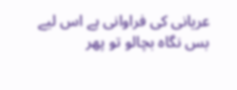عریانی کی فراوانی ہے اس لیے بس نگاہ بچالو تو پھر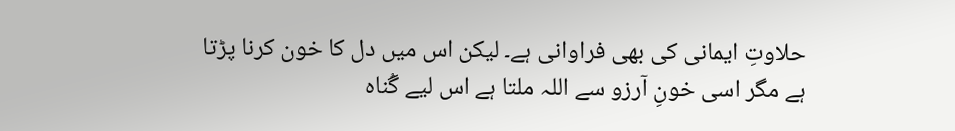حلاوتِ ایمانی کی بھی فراوانی ہے۔ لیکن اس میں دل کا خون کرنا پڑتا ہے مگر اسی خونِ آرزو سے اللہ ملتا ہے اس لیے گُناہ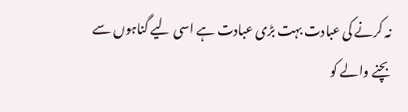نہ کرنے کی عبادت بہت بڑی عبادت ہے اسی لیے گناہوں سے بچنے والے کو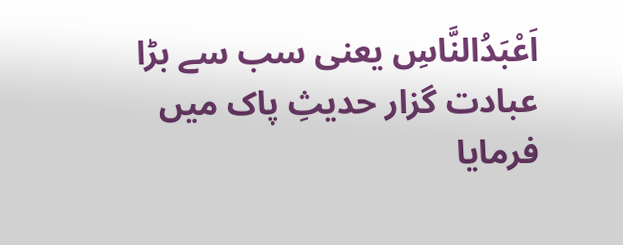اَعْبَدُالنَّاسِ یعنی سب سے بڑا عبادت گزار حدیثِ پاک میں فرمایا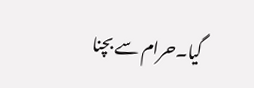گیا۔حرام سے بچنا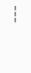---